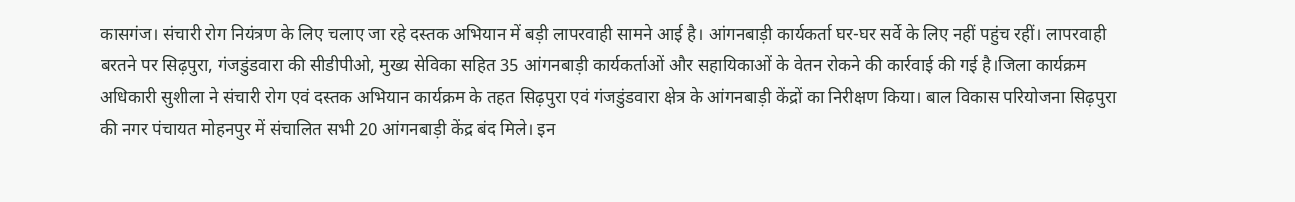कासगंज। संचारी रोग नियंत्रण के लिए चलाए जा रहे दस्तक अभियान में बड़ी लापरवाही सामने आई है। आंगनबाड़ी कार्यकर्ता घर-घर सर्वे के लिए नहीं पहुंच रहीं। लापरवाही बरतने पर सिढ़पुरा, गंजडुंडवारा की सीडीपीओ, मुख्य सेविका सहित 35 आंगनबाड़ी कार्यकर्ताओं और सहायिकाओं के वेतन रोकने की कार्रवाई की गई है।जिला कार्यक्रम अधिकारी सुशीला ने संचारी रोग एवं दस्तक अभियान कार्यक्रम के तहत सिढ़पुरा एवं गंजडुंडवारा क्षेत्र के आंगनबाड़ी केंद्रों का निरीक्षण किया। बाल विकास परियोजना सिढ़पुरा की नगर पंचायत मोहनपुर में संचालित सभी 20 आंगनबाड़ी केंद्र बंद मिले। इन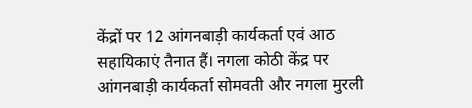केंद्रों पर 12 आंगनबाड़ी कार्यकर्ता एवं आठ सहायिकाएं तैनात हैं। नगला कोठी केंद्र पर आंगनबाड़ी कार्यकर्ता सोमवती और नगला मुरली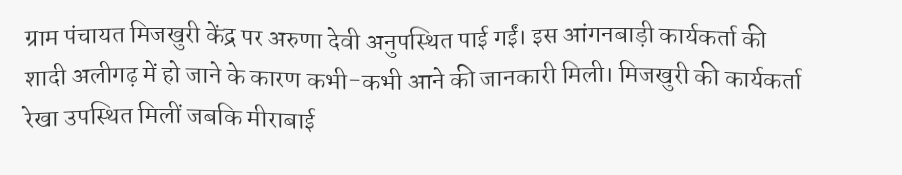ग्राम पंचायत मिजखुरी केंद्र पर अरुणा देवी अनुपस्थित पाई गईं। इस आंगनबाड़ी कार्यकर्ता की शादी अलीगढ़ में हो जाने के कारण कभी-कभी आने की जानकारी मिली। मिजखुरी की कार्यकर्ता रेखा उपस्थित मिलीं जबकि मीराबाई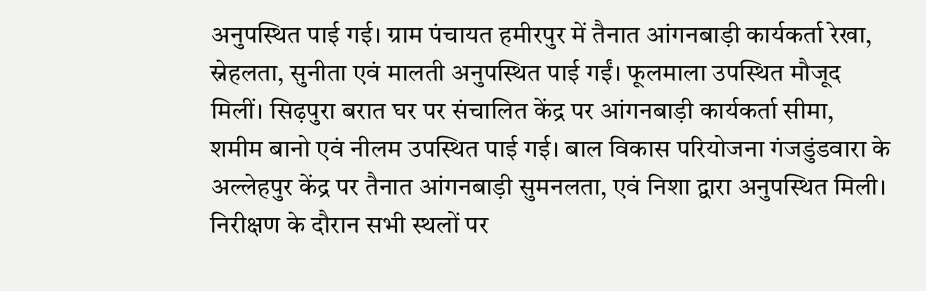अनुपस्थित पाई गई। ग्राम पंचायत हमीरपुर में तैनात आंगनबाड़ी कार्यकर्ता रेखा, स्नेहलता, सुनीता एवं मालती अनुपस्थित पाई गईं। फूलमाला उपस्थित मौजूद मिलीं। सिढ़पुरा बरात घर पर संचालित केंद्र पर आंगनबाड़ी कार्यकर्ता सीमा, शमीम बानो एवं नीलम उपस्थित पाई गई। बाल विकास परियोजना गंजडुंडवारा के अल्लेहपुर केंद्र पर तैनात आंगनबाड़ी सुमनलता, एवं निशा द्वारा अनुपस्थित मिली। निरीक्षण के दौरान सभी स्थलों पर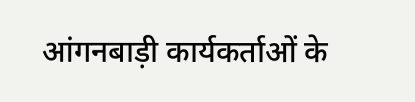आंगनबाड़ी कार्यकर्ताओं के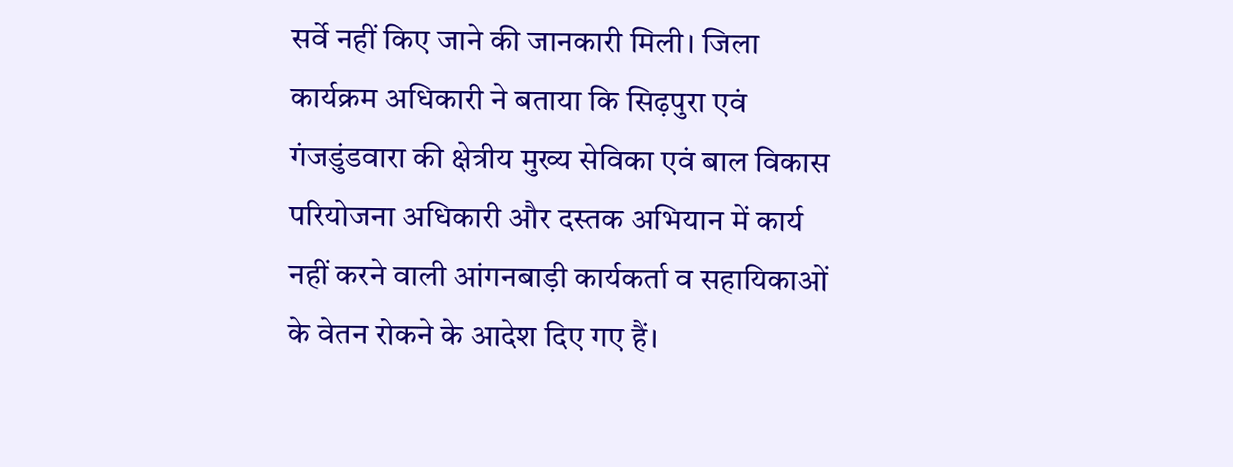सर्वे नहीं किए जाने की जानकारी मिली। जिला कार्यक्रम अधिकारी ने बताया कि सिढ़पुरा एवं गंजडुंडवारा की क्षेत्रीय मुख्य सेविका एवं बाल विकास परियोजना अधिकारी और दस्तक अभियान में कार्य नहीं करने वाली आंगनबाड़ी कार्यकर्ता व सहायिकाओं के वेतन रोकने के आदेश दिए गए हैं।